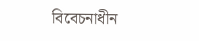বিবেচনাধীন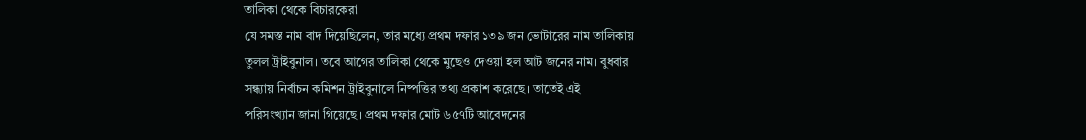তালিকা থেকে বিচারকেরা
যে সমস্ত নাম বাদ দিয়েছিলেন, তার মধ্যে প্রথম দফার ১৩৯ জন ভোটারের নাম তালিকায়
তুলল ট্রাইবুনাল। তবে আগের তালিকা থেকে মুছেও দেওয়া হল আট জনের নাম। বুধবার
সন্ধ্যায় নির্বাচন কমিশন ট্রাইবুনালে নিষ্পত্তির তথ্য প্রকাশ করেছে। তাতেই এই
পরিসংখ্যান জানা গিয়েছে। প্রথম দফার মোট ৬৫৭টি আবেদনের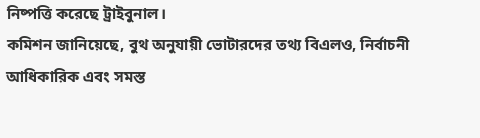নিষ্পত্তি করেছে ট্রাইবুনাল।
কমিশন জানিয়েছে, বুথ অনুযায়ী ভোটারদের তথ্য বিএলও, নির্বাচনী আধিকারিক এবং সমস্ত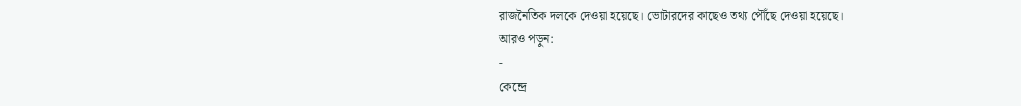রাজনৈতিক দলকে দেওয়া হয়েছে। ভোটারদের কাছেও তথ্য পৌঁছে দেওয়া হয়েছে।
আরও পড়ুন:
-
কেন্দ্রে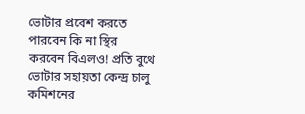ভোটার প্রবেশ করতে পারবেন কি না স্থির করবেন বিএলও! প্রতি বুথে ভোটার সহায়তা কেন্দ্র চালু কমিশনের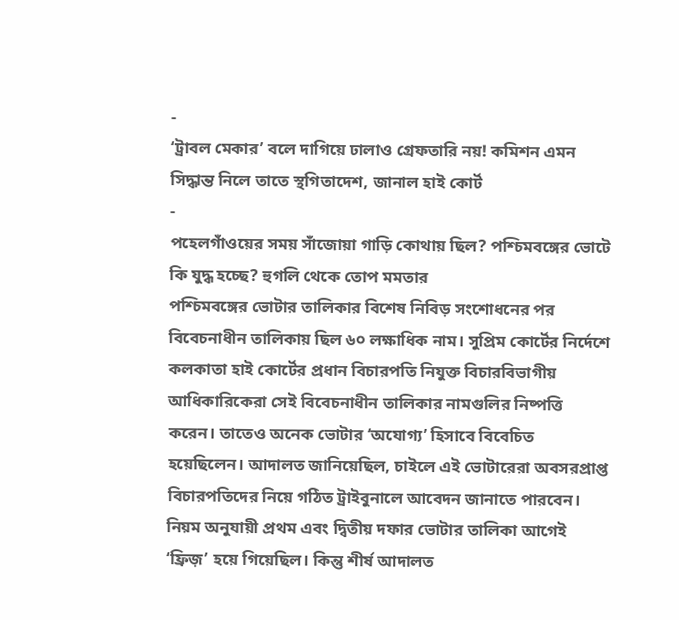-
‘ট্রাবল মেকার’ বলে দাগিয়ে ঢালাও গ্রেফতারি নয়! কমিশন এমন সিদ্ধান্ত নিলে তাতে স্থগিতাদেশ, জানাল হাই কোর্ট
-
পহেলগাঁওয়ের সময় সাঁজোয়া গাড়ি কোথায় ছিল? পশ্চিমবঙ্গের ভোটে কি যুদ্ধ হচ্ছে? হুগলি থেকে তোপ মমতার
পশ্চিমবঙ্গের ভোটার তালিকার বিশেষ নিবিড় সংশোধনের পর বিবেচনাধীন তালিকায় ছিল ৬০ লক্ষাধিক নাম। সুপ্রিম কোর্টের নির্দেশে কলকাতা হাই কোর্টের প্রধান বিচারপতি নিযুক্ত বিচারবিভাগীয় আধিকারিকেরা সেই বিবেচনাধীন তালিকার নামগুলির নিষ্পত্তি করেন। তাতেও অনেক ভোটার ‘অযোগ্য’ হিসাবে বিবেচিত হয়েছিলেন। আদালত জানিয়েছিল, চাইলে এই ভোটারেরা অবসরপ্রাপ্ত বিচারপতিদের নিয়ে গঠিত ট্রাইবুনালে আবেদন জানাতে পারবেন। নিয়ম অনুযায়ী প্রথম এবং দ্বিতীয় দফার ভোটার তালিকা আগেই ‘ফ্রিজ়’ হয়ে গিয়েছিল। কিন্তু শীর্ষ আদালত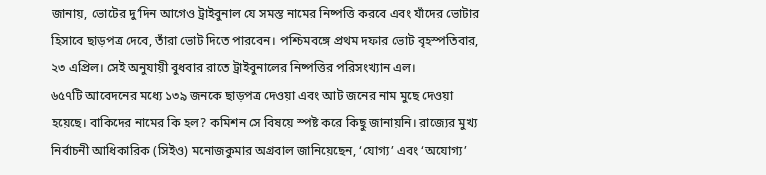জানায়, ভোটের দু’দিন আগেও ট্রাইবুনাল যে সমস্ত নামের নিষ্পত্তি করবে এবং যাঁদের ভোটার হিসাবে ছাড়পত্র দেবে, তাঁরা ভোট দিতে পারবেন। পশ্চিমবঙ্গে প্রথম দফার ভোট বৃহস্পতিবার, ২৩ এপ্রিল। সেই অনুযায়ী বুধবার রাতে ট্রাইবুনালের নিষ্পত্তির পরিসংখ্যান এল।
৬৫৭টি আবেদনের মধ্যে ১৩৯ জনকে ছাড়পত্র দেওয়া এবং আট জনের নাম মুছে দেওয়া হয়েছে। বাকিদের নামের কি হল? কমিশন সে বিষয়ে স্পষ্ট করে কিছু জানায়নি। রাজ্যের মুখ্য নির্বাচনী আধিকারিক (সিইও) মনোজকুমার অগ্রবাল জানিয়েছেন, ‘যোগ্য’ এবং ‘অযোগ্য’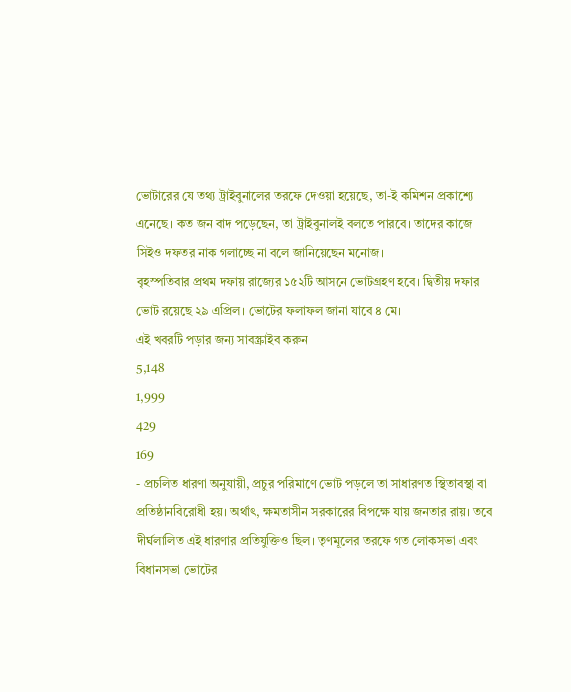ভোটারের যে তথ্য ট্রাইবুনালের তরফে দেওয়া হয়েছে, তা-ই কমিশন প্রকাশ্যে এনেছে। কত জন বাদ পড়েছেন, তা ট্রাইবুনালই বলতে পারবে। তাদের কাজে সিইও দফতর নাক গলাচ্ছে না বলে জানিয়েছেন মনোজ।
বৃহস্পতিবার প্রথম দফায় রাজ্যের ১৫২টি আসনে ভোটগ্রহণ হবে। দ্বিতীয় দফার ভোট রয়েছে ২৯ এপ্রিল। ভোটের ফলাফল জানা যাবে ৪ মে।
এই খবরটি পড়ার জন্য সাবস্ক্রাইব করুন
5,148
1,999
429
169
- প্রচলিত ধারণা অনুযায়ী, প্রচুর পরিমাণে ভোট পড়লে তা সাধারণত স্থিতাবস্থা বা প্রতিষ্ঠানবিরোধী হয়। অর্থাৎ, ক্ষমতাসীন সরকারের বিপক্ষে যায় জনতার রায়। তবে দীর্ঘলালিত এই ধারণার প্রতিযুক্তিও ছিল। তৃণমূলের তরফে গত লোকসভা এবং বিধানসভা ভোটের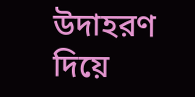উদাহরণ দিয়ে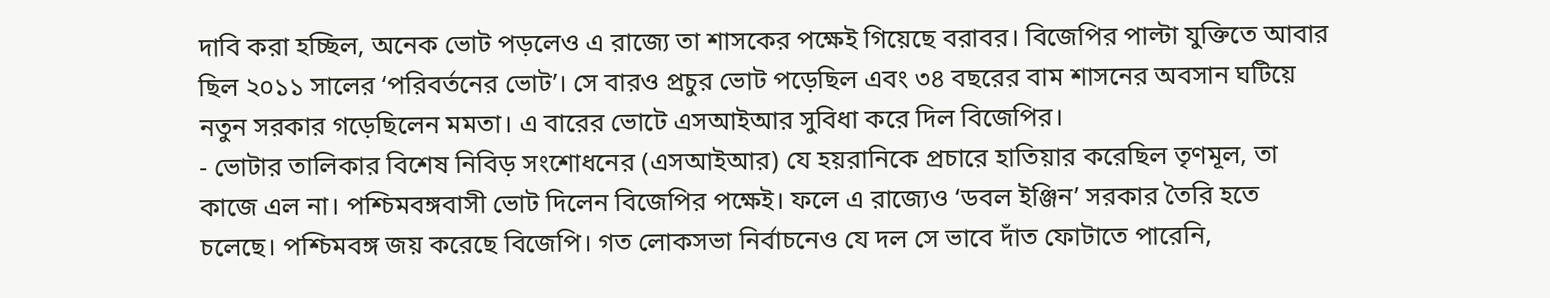দাবি করা হচ্ছিল, অনেক ভোট পড়লেও এ রাজ্যে তা শাসকের পক্ষেই গিয়েছে বরাবর। বিজেপির পাল্টা যুক্তিতে আবার ছিল ২০১১ সালের ‘পরিবর্তনের ভোট’। সে বারও প্রচুর ভোট পড়েছিল এবং ৩৪ বছরের বাম শাসনের অবসান ঘটিয়ে নতুন সরকার গড়েছিলেন মমতা। এ বারের ভোটে এসআইআর সুবিধা করে দিল বিজেপির।
- ভোটার তালিকার বিশেষ নিবিড় সংশোধনের (এসআইআর) যে হয়রানিকে প্রচারে হাতিয়ার করেছিল তৃণমূল, তা কাজে এল না। পশ্চিমবঙ্গবাসী ভোট দিলেন বিজেপির পক্ষেই। ফলে এ রাজ্যেও ‘ডবল ইঞ্জিন’ সরকার তৈরি হতে চলেছে। পশ্চিমবঙ্গ জয় করেছে বিজেপি। গত লোকসভা নির্বাচনেও যে দল সে ভাবে দাঁত ফোটাতে পারেনি,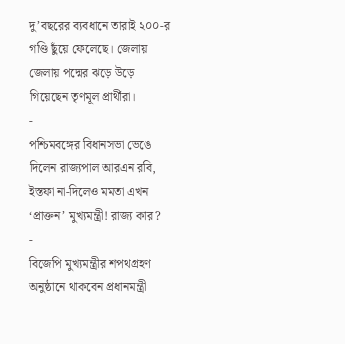দু’বছরের ব্যবধানে তারাই ২০০-র গণ্ডি ছুঁয়ে ফেলেছে। জেলায় জেলায় পদ্মের ঝড়ে উড়ে গিয়েছেন তৃণমূল প্রার্থীরা।
-
পশ্চিমবঙ্গের বিধানসভা ভেঙে দিলেন রাজ্যপাল আরএন রবি, ইস্তফা না-দিলেও মমতা এখন ‘প্রাক্তন’ মুখ্যমন্ত্রী! রাজ্য কার?
-
বিজেপি মুখ্যমন্ত্রীর শপথগ্রহণ অনুষ্ঠানে থাকবেন প্রধানমন্ত্রী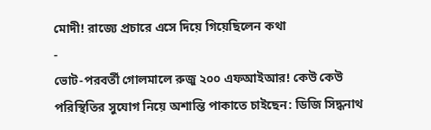মোদী! রাজ্যে প্রচারে এসে দিয়ে গিয়েছিলেন কথা
-
ভোট-পরবর্তী গোলমালে রুজু ২০০ এফআইআর! কেউ কেউ পরিস্থিতির সুযোগ নিয়ে অশান্তি পাকাতে চাইছেন: ডিজি সিদ্ধনাথ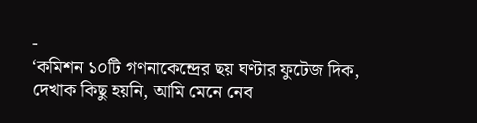-
‘কমিশন ১০টি গণনাকেন্দ্রের ছয় ঘণ্টার ফুটেজ দিক, দেখাক কিছু হয়নি, আমি মেনে নেব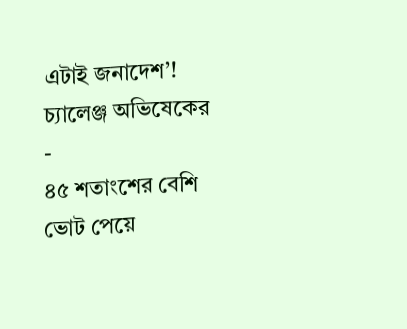এটাই জনাদেশ’! চ্যালেঞ্জ অভিষেকের
-
৪৫ শতাংশের বেশি ভোট পেয়ে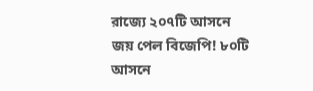রাজ্যে ২০৭টি আসনে জয় পেল বিজেপি! ৮০টি আসনে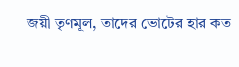জয়ী তৃণমূল, তাদের ভোটের হার কত